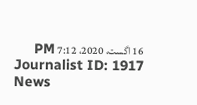16 اگست، 2020، 7:12 PM
Journalist ID: 1917
News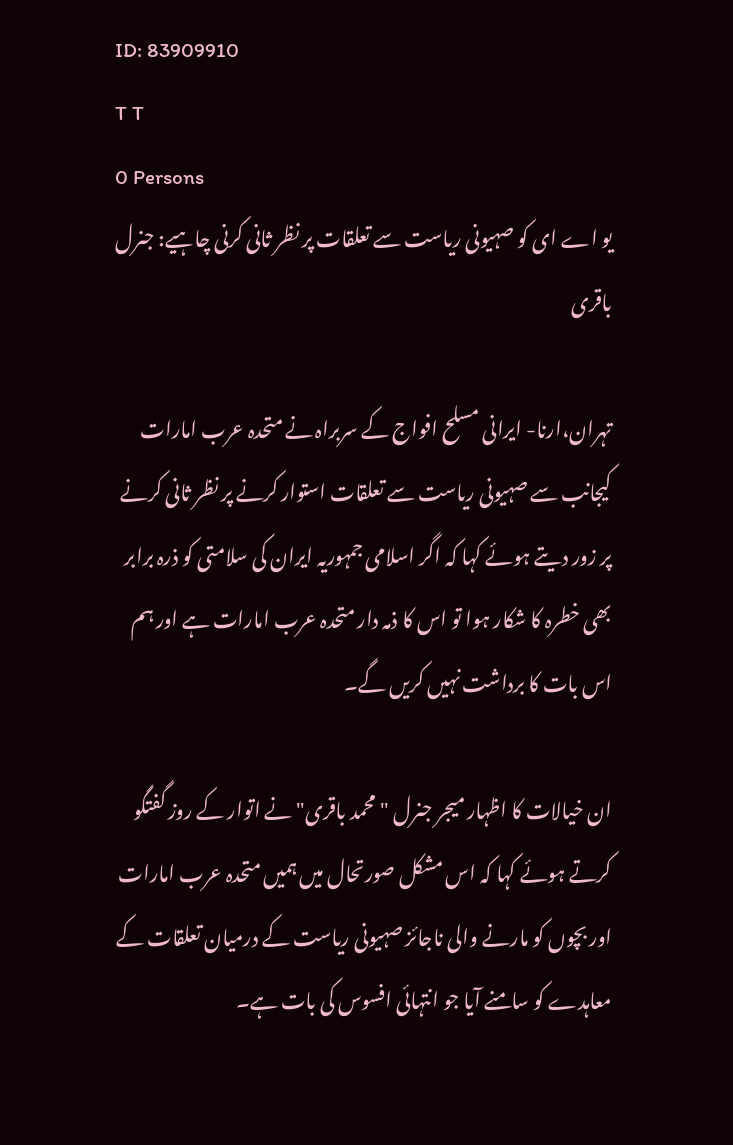ID: 83909910
T T
0 Persons
یو اے ای کو صہیونی ریاست سے تعلقات پر نظر ثانی کرنی چاہیے: جنرل باقری

تہران،ارنا- ایرانی مسلح افواج کے سربراہ نے متحدہ عرب امارات کیجانب سے صہیونی ریاست سے تعلقات استوار کرنے پر نظر ثانی کرنے پر زور دیتے ہوئے کہا کہ اگر اسلامی جمہوریہ ایران کی سلامتی کو ذرہ برابر بھی خطرہ کا شکار ہوا تو اس کا ذمہ دار متحدہ عرب امارات ہے اور ہم اس بات کا برداشت نہیں کریں گے۔

ان خیالات کا اظہار میجر جنرل "محمد باقری" نے اتوار کے روز گفتگو کرتے ہوئے کہا کہ اس مشکل صورتحال میں ہمیں متحدہ عرب امارات اور بچوں کو مارنے والی ناجائز صہیونی ریاست کے درمیان تعلقات کے معاہدے کو سامنے آیا جو انتہائی افسوس کی بات ہے۔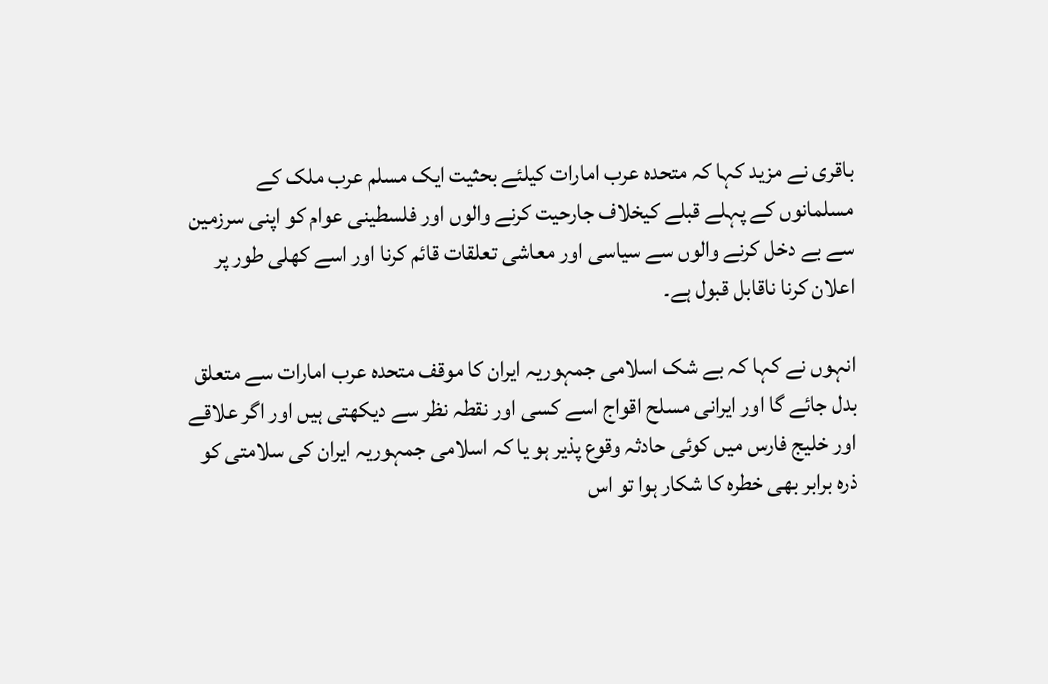باقری نے مزید کہا کہ متحدہ عرب امارات کیلئے بحثیت ایک مسلم عرب ملک کے مسلمانوں کے پہلے قبلے کیخلاف جارحیت کرنے والوں اور فلسطینی عوام کو اپنی سرزمین سے بے دخل کرنے والوں سے سیاسی اور معاشی تعلقات قائم کرنا اور اسے کھلی طور پر اعلان کرنا ناقابل قبول ہے۔

انہوں نے کہا کہ بے شک اسلامی جمہوریہ ایران کا موقف متحدہ عرب امارات سے متعلق بدل جائے گا اور ایرانی مسلح اقواج اسے کسی اور نقطہ نظر سے دیکھتی ہیں اور اگر علاقے اور خلیج فارس میں کوئی حادثہ وقوع پذیر ہو یا کہ اسلامی جمہوریہ ایران کی سلامتی کو ذرہ برابر بھی خطرہ کا شکار ہوا تو اس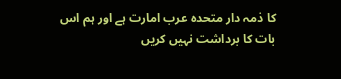کا ذمہ دار متحدہ عرب امارت ہے اور ہم اس بات کا برداشت نہیں کریں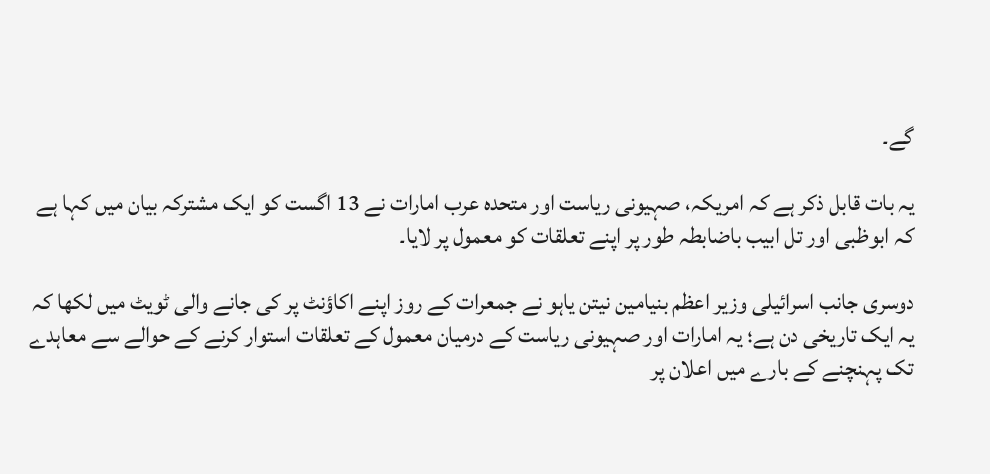گے۔

یہ بات قابل ذکر ہے کہ امریکہ، صہیونی ریاست اور متحدہ عرب امارات نے 13 اگست کو ایک مشترکہ بیان میں کہا ہے کہ ابوظبی اور تل ابیب باضابطہ طور پر اپنے تعلقات کو معمول پر لایا۔

دوسری جانب اسرائیلی وزیر اعظم بنیامین نیتن یاہو نے جمعرات کے روز اپنے اکاؤنٹ پر کی جانے والی ٹویٹ میں لکھا کہ یہ ایک تاریخی دن ہے؛ یہ امارات اور صہیونی ریاست کے درمیان معمول کے تعلقات استوار کرنے کے حوالے سے معاہدے تک پہنچنے کے بارے میں اعلان پر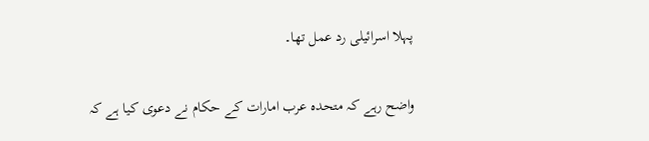پہلا اسرائیلی رد عمل تھا۔

واضح رہے کہ متحدہ عرب امارات کے حکام نے دعوی کیا ہے کہ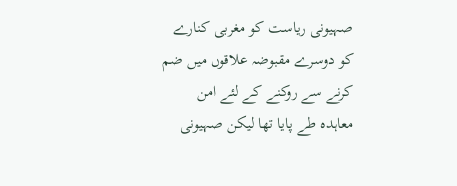صہیونی ریاست کو مغربی کنارے کو دوسرے مقبوضہ علاقوں میں ضم کرنے سے روکنے کے لئے امن معاہدہ طے پایا تھا لیکن صہیونی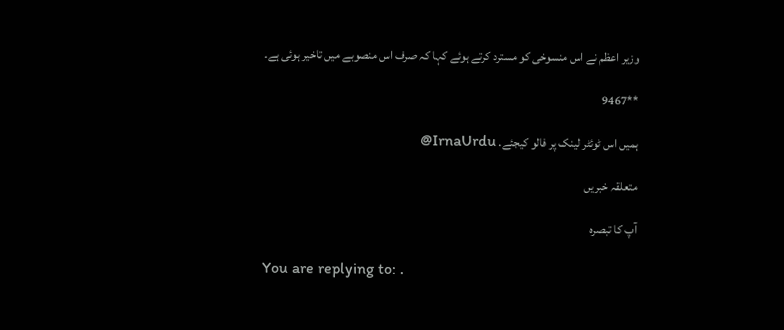وزیر اعظم نے اس منسوخی کو مسترد کرتے ہوئے کہا کہ صرف اس منصوبے میں تاخیر ہوئی ہے۔

**9467

ہمیں اس ٹوئٹر لینک پر فالو کیجئے. IrnaUrdu@

متعلقہ خبریں

آپ کا تبصرہ

You are replying to: .